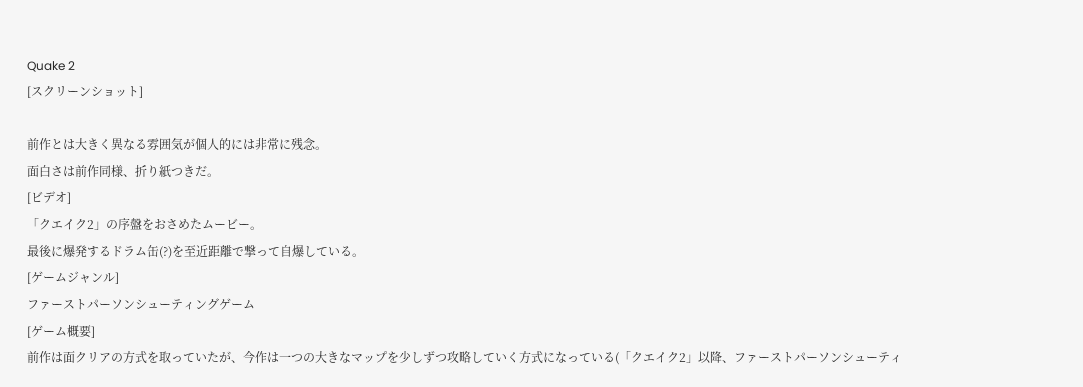Quake 2
[スクリーンショット]

前作とは大きく異なる雰囲気が個人的には非常に残念。
面白さは前作同様、折り紙つきだ。
[ビデオ]
「クエイク2」の序盤をおさめたムービー。
最後に爆発するドラム缶(?)を至近距離で撃って自爆している。
[ゲームジャンル]
ファーストパーソンシューティングゲーム
[ゲーム概要]
前作は面クリアの方式を取っていたが、今作は一つの大きなマップを少しずつ攻略していく方式になっている(「クエイク2」以降、ファーストパーソンシューティ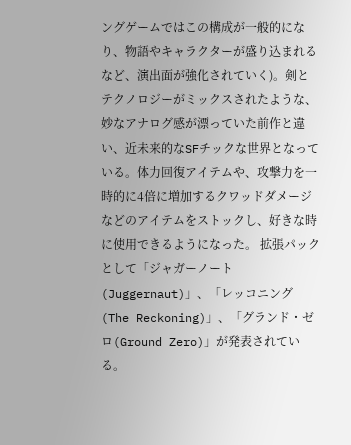ングゲームではこの構成が一般的になり、物語やキャラクターが盛り込まれるなど、演出面が強化されていく)。剣とテクノロジーがミックスされたような、妙なアナログ感が漂っていた前作と違い、近未来的なSFチックな世界となっている。体力回復アイテムや、攻撃力を一時的に4倍に増加するクワッドダメージなどのアイテムをストックし、好きな時に使用できるようになった。 拡張パックとして「ジャガーノート(Juggernaut)」、「レッコニング(The Reckoning)」、「グランド・ゼロ(Ground Zero)」が発表されている。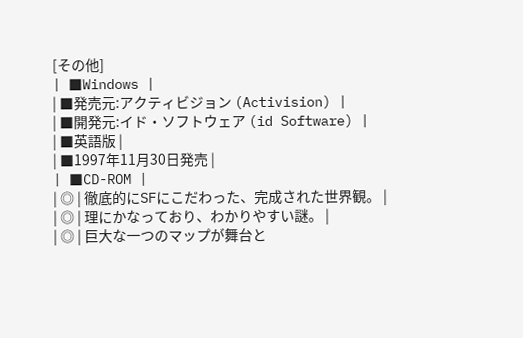[その他]
| ■Windows |
| ■発売元:アクティビジョン (Activision) |
| ■開発元:イド・ソフトウェア (id Software) |
| ■英語版 |
| ■1997年11月30日発売 |
| ■CD-ROM |
| ◎ | 徹底的にSFにこだわった、完成された世界観。 |
| ◎ | 理にかなっており、わかりやすい謎。 |
| ◎ | 巨大な一つのマップが舞台と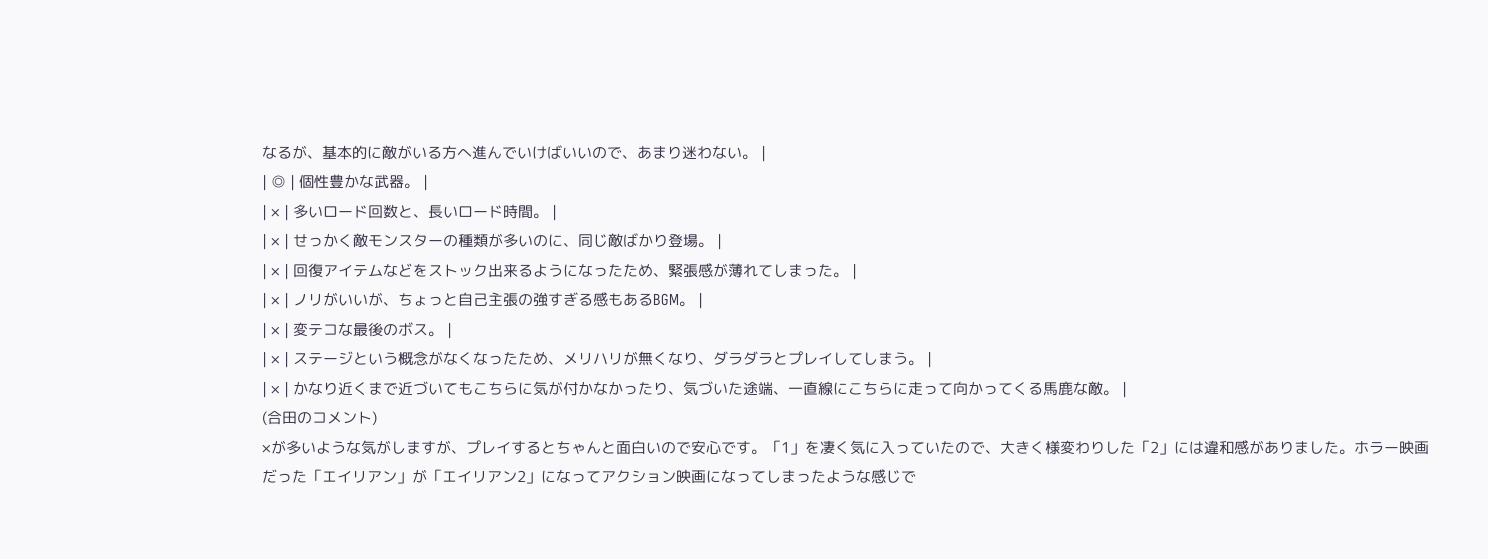なるが、基本的に敵がいる方へ進んでいけばいいので、あまり迷わない。 |
| ◎ | 個性豊かな武器。 |
| × | 多いロード回数と、長いロード時間。 |
| × | せっかく敵モンスターの種類が多いのに、同じ敵ばかり登場。 |
| × | 回復アイテムなどをストック出来るようになったため、緊張感が薄れてしまった。 |
| × | ノリがいいが、ちょっと自己主張の強すぎる感もあるBGM。 |
| × | 変テコな最後のボス。 |
| × | ステージという概念がなくなったため、メリハリが無くなり、ダラダラとプレイしてしまう。 |
| × | かなり近くまで近づいてもこちらに気が付かなかったり、気づいた途端、一直線にこちらに走って向かってくる馬鹿な敵。 |
(合田のコメント)
×が多いような気がしますが、プレイするとちゃんと面白いので安心です。「1」を凄く気に入っていたので、大きく様変わりした「2」には違和感がありました。ホラー映画だった「エイリアン」が「エイリアン2」になってアクション映画になってしまったような感じで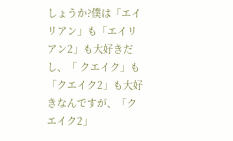しょうか?僕は「エイリアン」も「エイリアン2」も大好きだし、「 クエイク」も「クエイク2」も大好きなんですが、「クエイク2」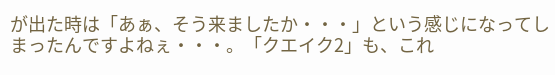が出た時は「あぁ、そう来ましたか・・・」という感じになってしまったんですよねぇ・・・。「クエイク2」も、これ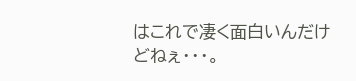はこれで凄く面白いんだけどねぇ・・・。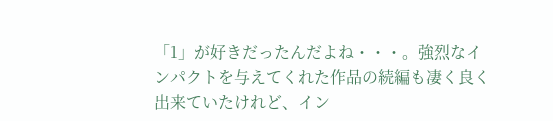「1」が好きだったんだよね・・・。強烈なインパクトを与えてくれた作品の続編も凄く良く出来ていたけれど、イン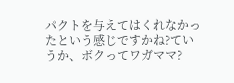パクトを与えてはくれなかったという感じですかね?ていうか、ボクってワガママ?